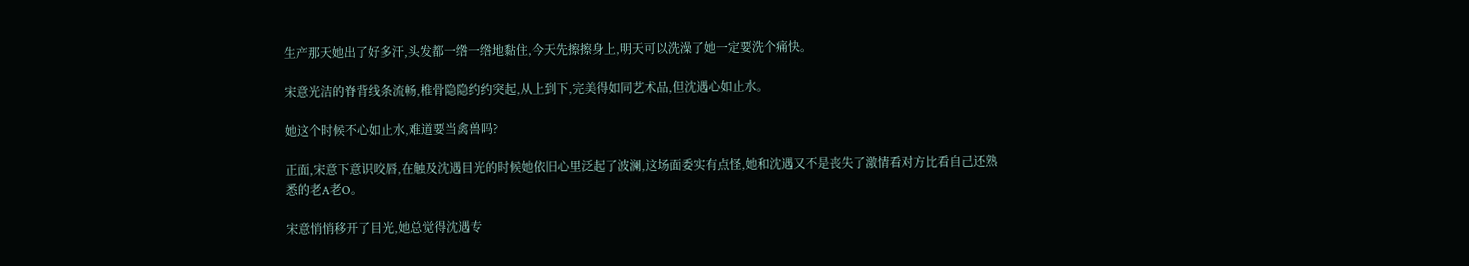生产那天她出了好多汗,头发都一绺一绺地黏住,今天先擦擦身上,明天可以洗澡了她一定要洗个痛快。

宋意光洁的脊背线条流畅,椎骨隐隐约约突起,从上到下,完美得如同艺术品,但沈遇心如止水。

她这个时候不心如止水,难道要当禽兽吗?

正面,宋意下意识咬唇,在触及沈遇目光的时候她依旧心里泛起了波澜,这场面委实有点怪,她和沈遇又不是丧失了激情看对方比看自己还熟悉的老A老O。

宋意悄悄移开了目光,她总觉得沈遇专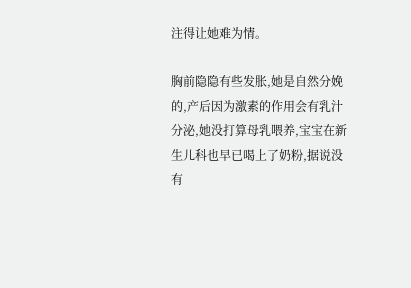注得让她难为情。

胸前隐隐有些发胀,她是自然分娩的,产后因为激素的作用会有乳汁分泌,她没打算母乳喂养,宝宝在新生儿科也早已喝上了奶粉,据说没有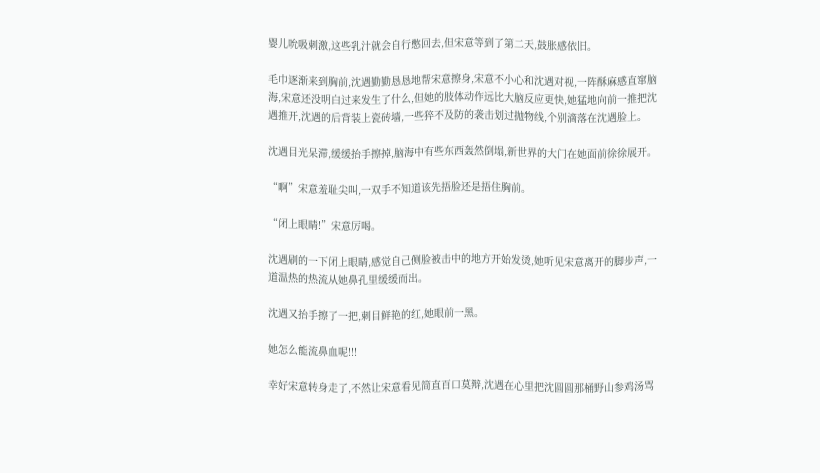婴儿吮吸刺激,这些乳汁就会自行憋回去,但宋意等到了第二天,鼓胀感依旧。

毛巾逐渐来到胸前,沈遇勤勤恳恳地帮宋意擦身,宋意不小心和沈遇对视,一阵酥麻感直窜脑海,宋意还没明白过来发生了什么,但她的肢体动作远比大脑反应更快,她猛地向前一推把沈遇推开,沈遇的后背装上瓷砖墙,一些猝不及防的袭击划过抛物线,个别滴落在沈遇脸上。

沈遇目光呆滞,缓缓抬手擦掉,脑海中有些东西轰然倒塌,新世界的大门在她面前徐徐展开。

“啊”宋意羞耻尖叫,一双手不知道该先捂脸还是捂住胸前。

“闭上眼睛!”宋意厉喝。

沈遇刷的一下闭上眼睛,感觉自己侧脸被击中的地方开始发烫,她听见宋意离开的脚步声,一道温热的热流从她鼻孔里缓缓而出。

沈遇又抬手擦了一把,刺目鲜艳的红,她眼前一黑。

她怎么能流鼻血呢!!!

幸好宋意转身走了,不然让宋意看见简直百口莫辩,沈遇在心里把沈圆圆那桶野山参鸡汤骂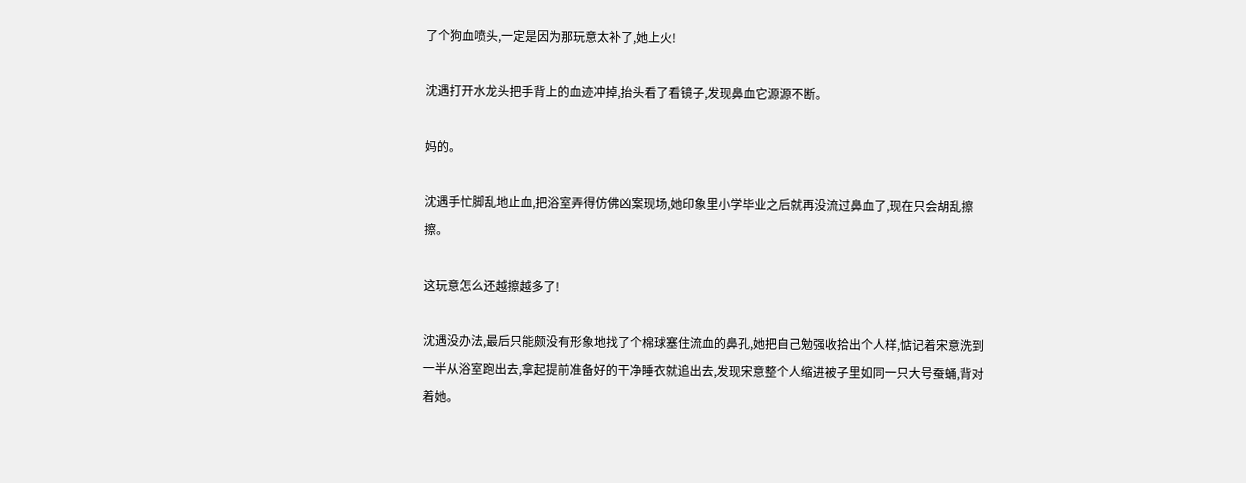了个狗血喷头,一定是因为那玩意太补了,她上火!

沈遇打开水龙头把手背上的血迹冲掉,抬头看了看镜子,发现鼻血它源源不断。

妈的。

沈遇手忙脚乱地止血,把浴室弄得仿佛凶案现场,她印象里小学毕业之后就再没流过鼻血了,现在只会胡乱擦擦。

这玩意怎么还越擦越多了!

沈遇没办法,最后只能颇没有形象地找了个棉球塞住流血的鼻孔,她把自己勉强收拾出个人样,惦记着宋意洗到一半从浴室跑出去,拿起提前准备好的干净睡衣就追出去,发现宋意整个人缩进被子里如同一只大号蚕蛹,背对着她。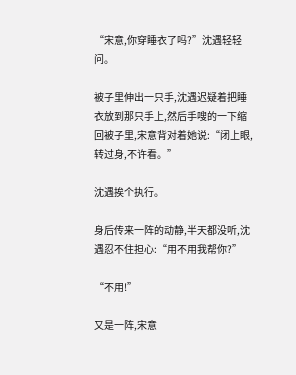“宋意,你穿睡衣了吗?”沈遇轻轻问。

被子里伸出一只手,沈遇迟疑着把睡衣放到那只手上,然后手嗖的一下缩回被子里,宋意背对着她说:“闭上眼,转过身,不许看。”

沈遇挨个执行。

身后传来一阵的动静,半天都没听,沈遇忍不住担心:“用不用我帮你?”

“不用!”

又是一阵,宋意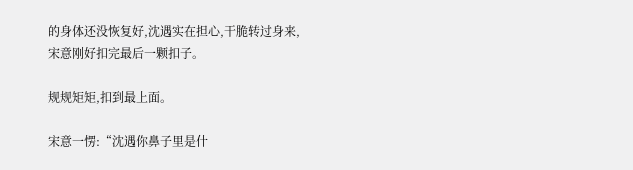的身体还没恢复好,沈遇实在担心,干脆转过身来,宋意刚好扣完最后一颗扣子。

规规矩矩,扣到最上面。

宋意一愣:“沈遇你鼻子里是什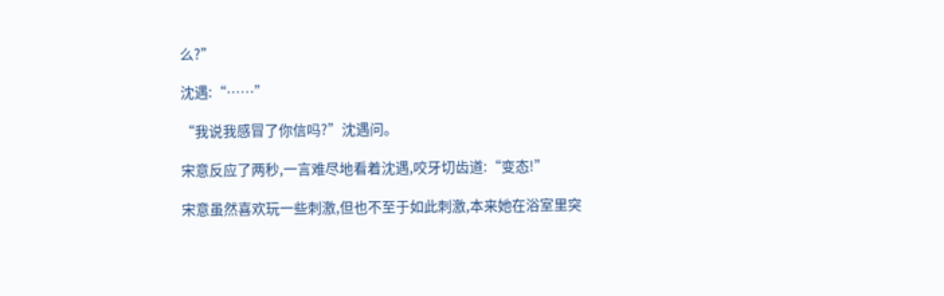么?”

沈遇:“……”

“我说我感冒了你信吗?”沈遇问。

宋意反应了两秒,一言难尽地看着沈遇,咬牙切齿道:“变态!”

宋意虽然喜欢玩一些刺激,但也不至于如此刺激,本来她在浴室里突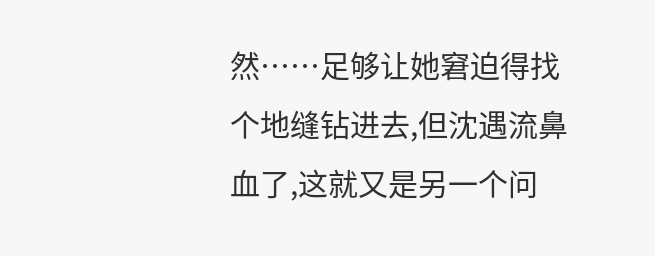然……足够让她窘迫得找个地缝钻进去,但沈遇流鼻血了,这就又是另一个问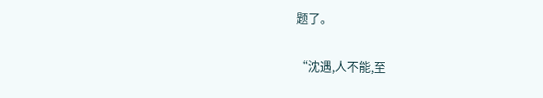题了。

“沈遇,人不能,至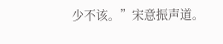少不该。”宋意振声道。